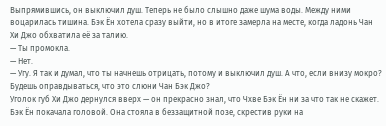Выпрямившись, он выключил душ. Теперь не было слышно даже шума воды. Между ними воцарилась тишина. Бэк Ён хотела сразу выйти, но в итоге замерла на месте, когда ладонь Чан Хи Джо обхватила её за талию.
— Ты промокла.
— Нет.
— Угу. Я так и думал, что ты начнешь отрицать, потому и выключил душ. А что, если внизу мокро? Будешь оправдываться, что это слюни Чан Бэк Джо?
Уголок губ Хи Джо дернулся вверх — он прекрасно знал, что Чхве Бэк Ён ни за что так не скажет. Бэк Ён покачала головой. Она стояла в беззащитной позе, скрестив руки на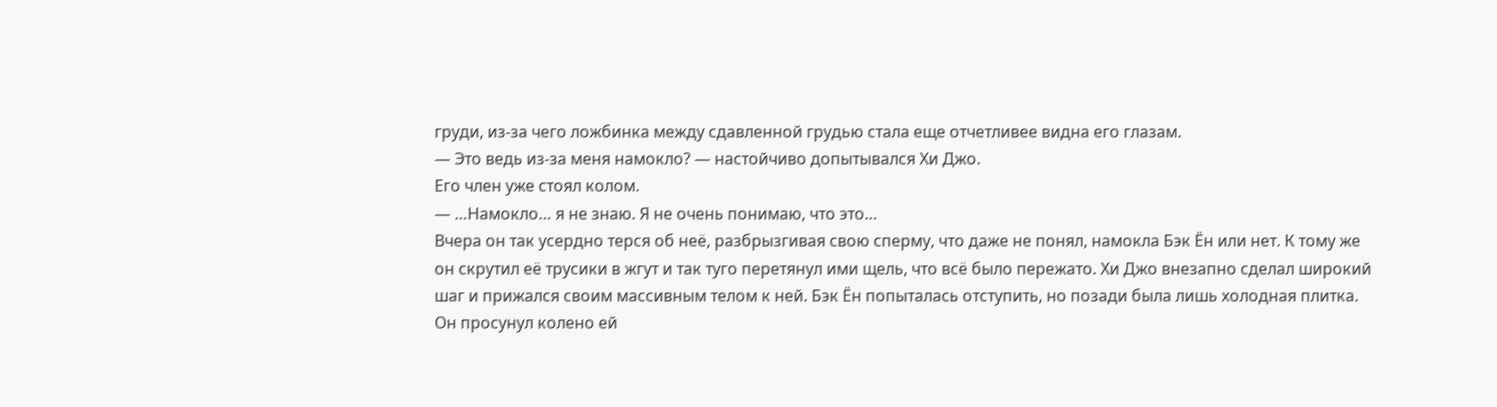груди, из-за чего ложбинка между сдавленной грудью стала еще отчетливее видна его глазам.
— Это ведь из-за меня намокло? — настойчиво допытывался Хи Джо.
Его член уже стоял колом.
— …Намокло… я не знаю. Я не очень понимаю, что это…
Вчера он так усердно терся об неё, разбрызгивая свою сперму, что даже не понял, намокла Бэк Ён или нет. К тому же он скрутил её трусики в жгут и так туго перетянул ими щель, что всё было пережато. Хи Джо внезапно сделал широкий шаг и прижался своим массивным телом к ней. Бэк Ён попыталась отступить, но позади была лишь холодная плитка. Он просунул колено ей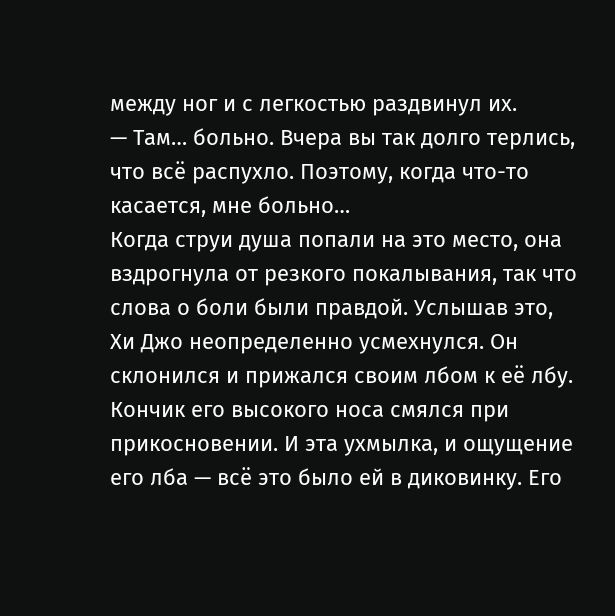между ног и с легкостью раздвинул их.
— Там… больно. Вчера вы так долго терлись, что всё распухло. Поэтому, когда что-то касается, мне больно…
Когда струи душа попали на это место, она вздрогнула от резкого покалывания, так что слова о боли были правдой. Услышав это, Хи Джо неопределенно усмехнулся. Он склонился и прижался своим лбом к её лбу. Кончик его высокого носа смялся при прикосновении. И эта ухмылка, и ощущение его лба — всё это было ей в диковинку. Его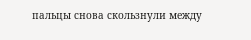пальцы снова скользнули между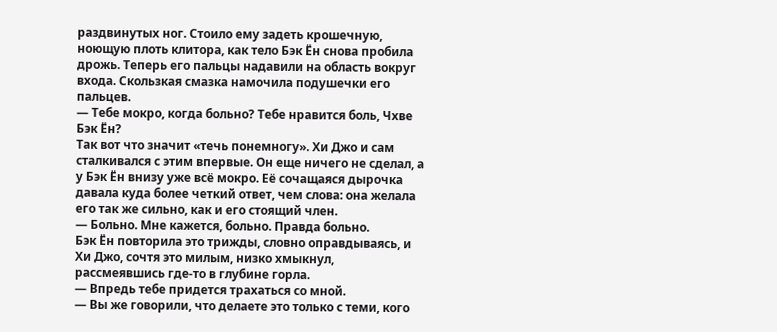раздвинутых ног. Стоило ему задеть крошечную, ноющую плоть клитора, как тело Бэк Ён снова пробила дрожь. Теперь его пальцы надавили на область вокруг входа. Скользкая смазка намочила подушечки его пальцев.
— Тебе мокро, когда больно? Тебе нравится боль, Чхве Бэк Ён?
Так вот что значит «течь понемногу». Хи Джо и сам сталкивался с этим впервые. Он еще ничего не сделал, а у Бэк Ён внизу уже всё мокро. Её сочащаяся дырочка давала куда более четкий ответ, чем слова: она желала его так же сильно, как и его стоящий член.
— Больно. Мне кажется, больно. Правда больно.
Бэк Ён повторила это трижды, словно оправдываясь, и Хи Джо, сочтя это милым, низко хмыкнул, рассмеявшись где-то в глубине горла.
— Впредь тебе придется трахаться со мной.
— Вы же говорили, что делаете это только с теми, кого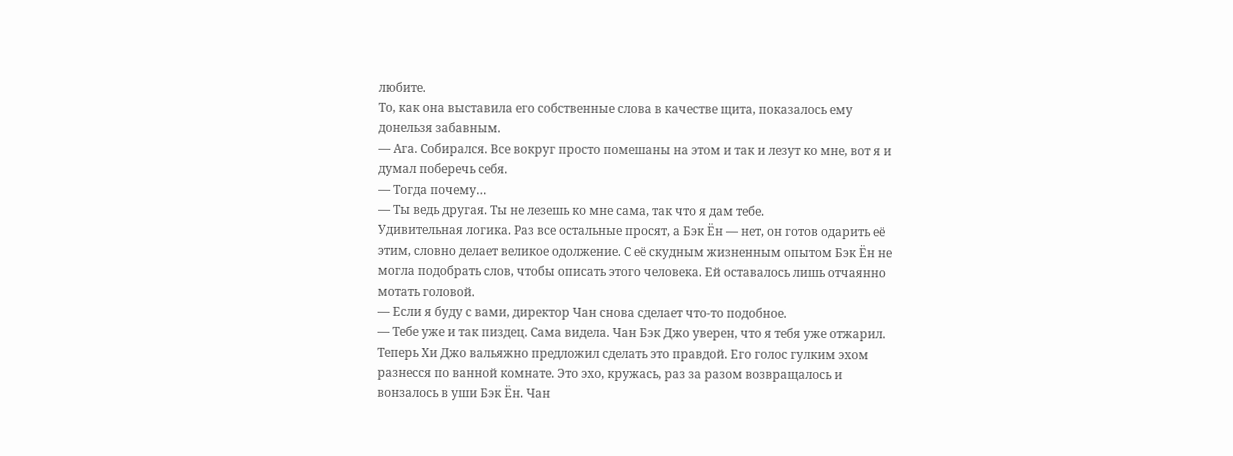любите.
То, как она выставила его собственные слова в качестве щита, показалось ему донельзя забавным.
— Ага. Собирался. Все вокруг просто помешаны на этом и так и лезут ко мне, вот я и думал поберечь себя.
— Тогда почему…
— Ты ведь другая. Ты не лезешь ко мне сама, так что я дам тебе.
Удивительная логика. Раз все остальные просят, а Бэк Ён — нет, он готов одарить её этим, словно делает великое одолжение. С её скудным жизненным опытом Бэк Ён не могла подобрать слов, чтобы описать этого человека. Ей оставалось лишь отчаянно мотать головой.
— Если я буду с вами, директор Чан снова сделает что-то подобное.
— Тебе уже и так пиздец. Сама видела. Чан Бэк Джо уверен, что я тебя уже отжарил.
Теперь Хи Джо вальяжно предложил сделать это правдой. Его голос гулким эхом разнесся по ванной комнате. Это эхо, кружась, раз за разом возвращалось и вонзалось в уши Бэк Ён. Чан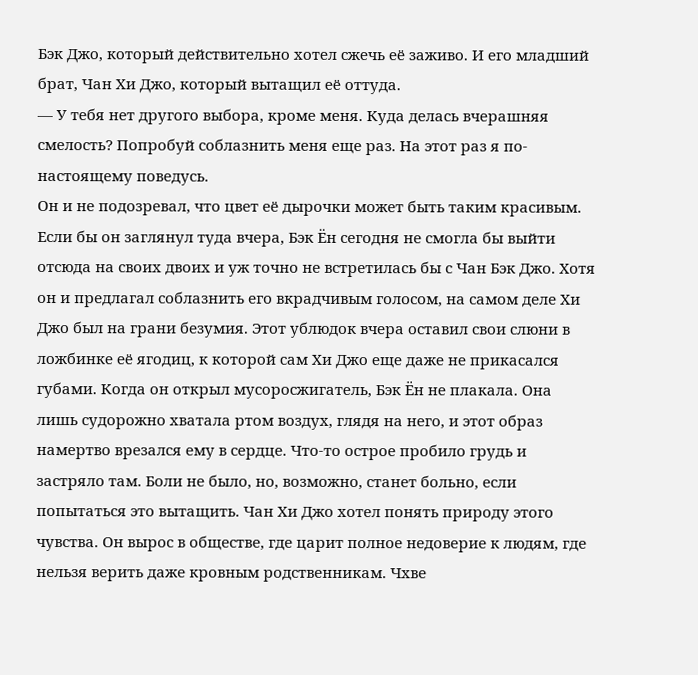Бэк Джо, который действительно хотел сжечь её заживо. И его младший брат, Чан Хи Джо, который вытащил её оттуда.
— У тебя нет другого выбора, кроме меня. Куда делась вчерашняя смелость? Попробуй соблазнить меня еще раз. На этот раз я по-настоящему поведусь.
Он и не подозревал, что цвет её дырочки может быть таким красивым. Если бы он заглянул туда вчера, Бэк Ён сегодня не смогла бы выйти отсюда на своих двоих и уж точно не встретилась бы с Чан Бэк Джо. Хотя он и предлагал соблазнить его вкрадчивым голосом, на самом деле Хи Джо был на грани безумия. Этот ублюдок вчера оставил свои слюни в ложбинке её ягодиц, к которой сам Хи Джо еще даже не прикасался губами. Когда он открыл мусоросжигатель, Бэк Ён не плакала. Она лишь судорожно хватала ртом воздух, глядя на него, и этот образ намертво врезался ему в сердце. Что-то острое пробило грудь и застряло там. Боли не было, но, возможно, станет больно, если попытаться это вытащить. Чан Хи Джо хотел понять природу этого чувства. Он вырос в обществе, где царит полное недоверие к людям, где нельзя верить даже кровным родственникам. Чхве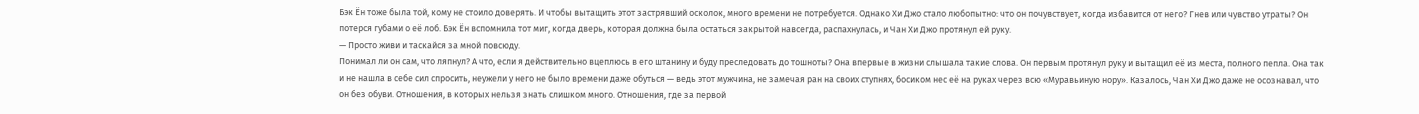Бэк Ён тоже была той, кому не стоило доверять. И чтобы вытащить этот застрявший осколок, много времени не потребуется. Однако Хи Джо стало любопытно: что он почувствует, когда избавится от него? Гнев или чувство утраты? Он потерся губами о её лоб. Бэк Ён вспомнила тот миг, когда дверь, которая должна была остаться закрытой навсегда, распахнулась, и Чан Хи Джо протянул ей руку.
— Просто живи и таскайся за мной повсюду.
Понимал ли он сам, что ляпнул? А что, если я действительно вцеплюсь в его штанину и буду преследовать до тошноты? Она впервые в жизни слышала такие слова. Он первым протянул руку и вытащил её из места, полного пепла. Она так и не нашла в себе сил спросить, неужели у него не было времени даже обуться — ведь этот мужчина, не замечая ран на своих ступнях, босиком нес её на руках через всю «Муравьиную нору». Казалось, Чан Хи Джо даже не осознавал, что он без обуви. Отношения, в которых нельзя знать слишком много. Отношения, где за первой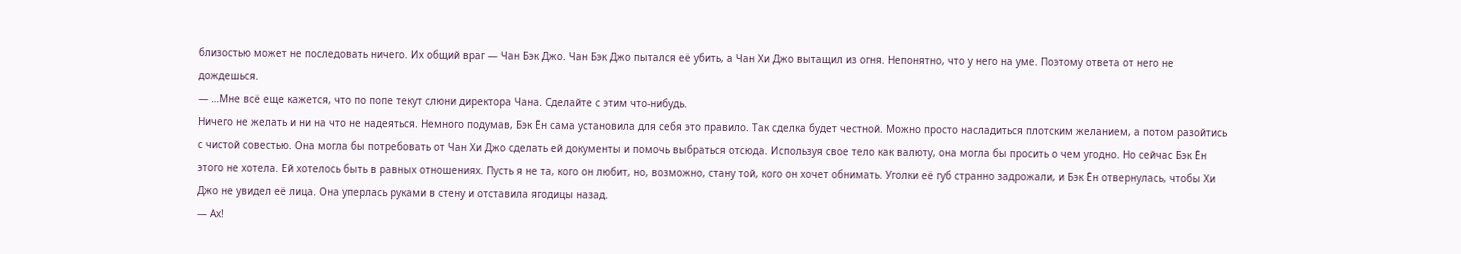близостью может не последовать ничего. Их общий враг — Чан Бэк Джо. Чан Бэк Джо пытался её убить, а Чан Хи Джо вытащил из огня. Непонятно, что у него на уме. Поэтому ответа от него не дождешься.
— …Мне всё еще кажется, что по попе текут слюни директора Чана. Сделайте с этим что-нибудь.
Ничего не желать и ни на что не надеяться. Немного подумав, Бэк Ён сама установила для себя это правило. Так сделка будет честной. Можно просто насладиться плотским желанием, а потом разойтись с чистой совестью. Она могла бы потребовать от Чан Хи Джо сделать ей документы и помочь выбраться отсюда. Используя свое тело как валюту, она могла бы просить о чем угодно. Но сейчас Бэк Ён этого не хотела. Ей хотелось быть в равных отношениях. Пусть я не та, кого он любит, но, возможно, стану той, кого он хочет обнимать. Уголки её губ странно задрожали, и Бэк Ён отвернулась, чтобы Хи Джо не увидел её лица. Она уперлась руками в стену и отставила ягодицы назад.
— Ах!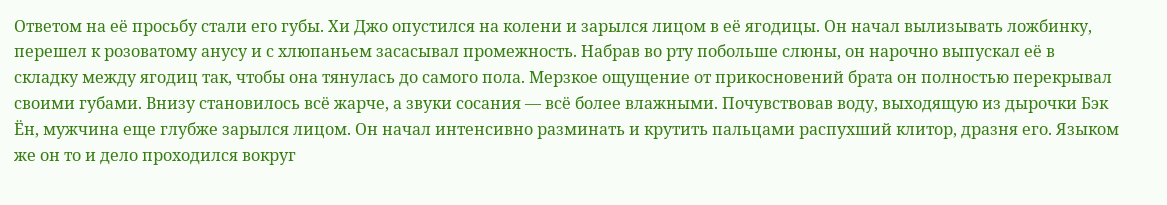Ответом на её просьбу стали его губы. Хи Джо опустился на колени и зарылся лицом в её ягодицы. Он начал вылизывать ложбинку, перешел к розоватому анусу и с хлюпаньем засасывал промежность. Набрав во рту побольше слюны, он нарочно выпускал её в складку между ягодиц так, чтобы она тянулась до самого пола. Мерзкое ощущение от прикосновений брата он полностью перекрывал своими губами. Внизу становилось всё жарче, а звуки сосания — всё более влажными. Почувствовав воду, выходящую из дырочки Бэк Ён, мужчина еще глубже зарылся лицом. Он начал интенсивно разминать и крутить пальцами распухший клитор, дразня его. Языком же он то и дело проходился вокруг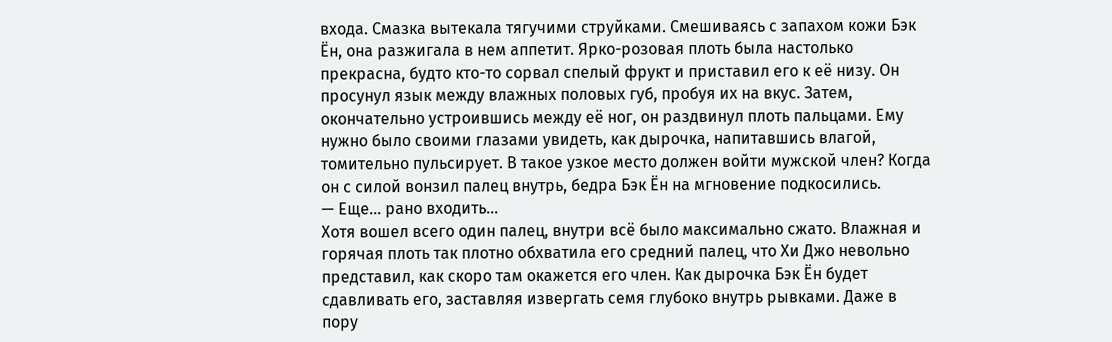входа. Смазка вытекала тягучими струйками. Смешиваясь с запахом кожи Бэк Ён, она разжигала в нем аппетит. Ярко-розовая плоть была настолько прекрасна, будто кто-то сорвал спелый фрукт и приставил его к её низу. Он просунул язык между влажных половых губ, пробуя их на вкус. Затем, окончательно устроившись между её ног, он раздвинул плоть пальцами. Ему нужно было своими глазами увидеть, как дырочка, напитавшись влагой, томительно пульсирует. В такое узкое место должен войти мужской член? Когда он с силой вонзил палец внутрь, бедра Бэк Ён на мгновение подкосились.
— Еще… рано входить…
Хотя вошел всего один палец, внутри всё было максимально сжато. Влажная и горячая плоть так плотно обхватила его средний палец, что Хи Джо невольно представил, как скоро там окажется его член. Как дырочка Бэк Ён будет сдавливать его, заставляя извергать семя глубоко внутрь рывками. Даже в пору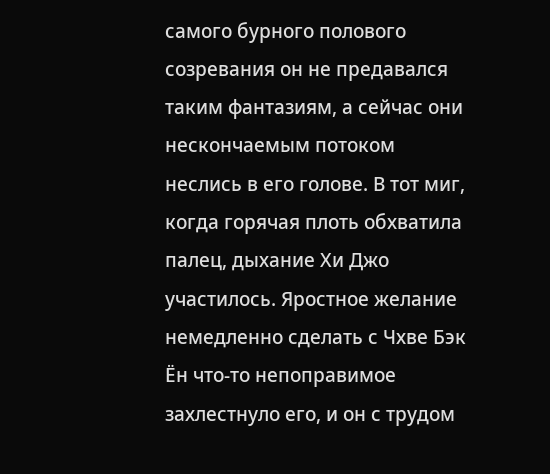самого бурного полового созревания он не предавался таким фантазиям, а сейчас они нескончаемым потоком неслись в его голове. В тот миг, когда горячая плоть обхватила палец, дыхание Хи Джо участилось. Яростное желание немедленно сделать с Чхве Бэк Ён что-то непоправимое захлестнуло его, и он с трудом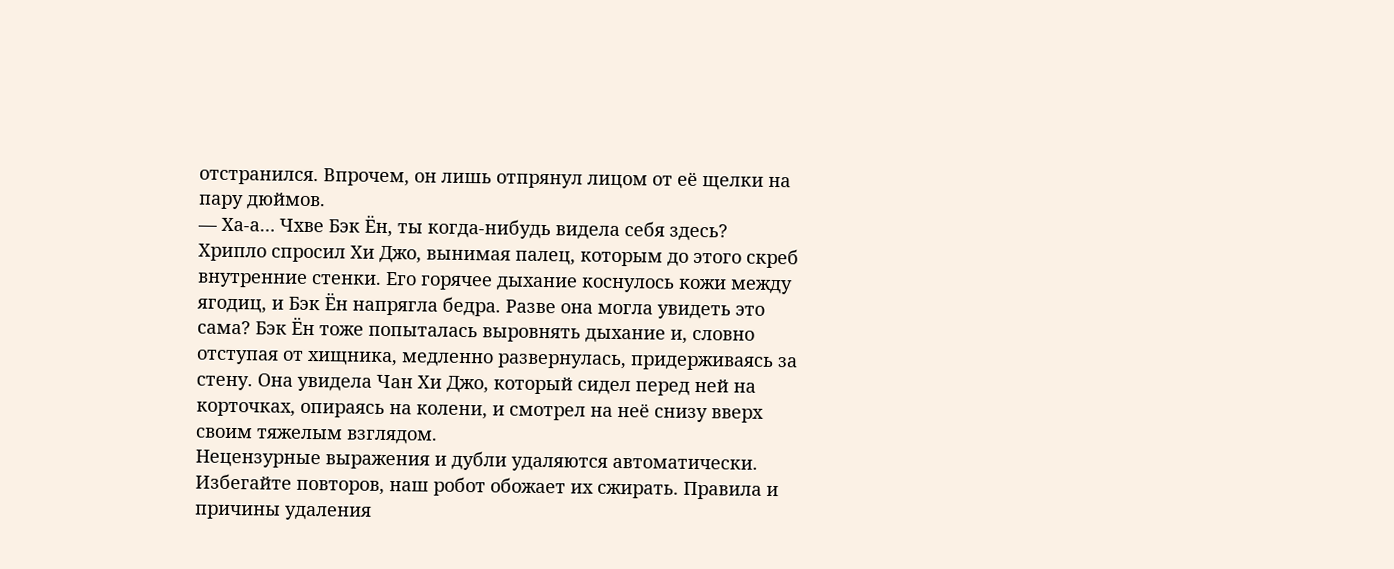отстранился. Впрочем, он лишь отпрянул лицом от её щелки на пару дюймов.
— Ха-а… Чхве Бэк Ён, ты когда-нибудь видела себя здесь?
Хрипло спросил Хи Джо, вынимая палец, которым до этого скреб внутренние стенки. Его горячее дыхание коснулось кожи между ягодиц, и Бэк Ён напрягла бедра. Разве она могла увидеть это сама? Бэк Ён тоже попыталась выровнять дыхание и, словно отступая от хищника, медленно развернулась, придерживаясь за стену. Она увидела Чан Хи Джо, который сидел перед ней на корточках, опираясь на колени, и смотрел на неё снизу вверх своим тяжелым взглядом.
Нецензурные выражения и дубли удаляются автоматически. Избегайте повторов, наш робот обожает их сжирать. Правила и причины удаления